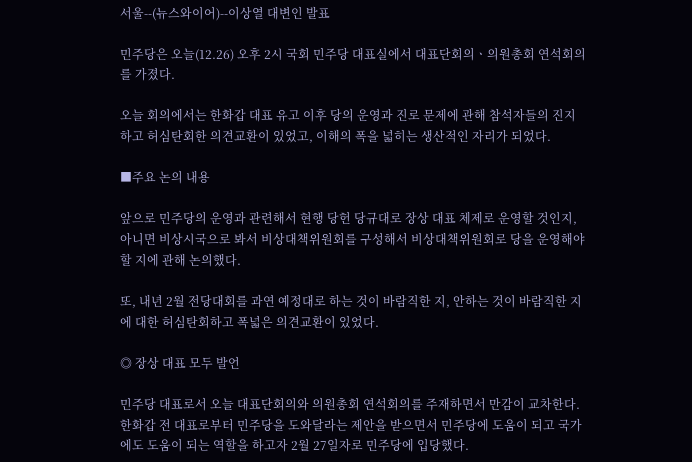서울--(뉴스와이어)--이상열 대변인 발표

민주당은 오늘(12.26) 오후 2시 국회 민주당 대표실에서 대표단회의ㆍ의원총회 연석회의를 가졌다.

오늘 회의에서는 한화갑 대표 유고 이후 당의 운영과 진로 문제에 관해 참석자들의 진지하고 허심탄회한 의견교환이 있었고, 이해의 폭을 넓히는 생산적인 자리가 되었다.

■주요 논의 내용

앞으로 민주당의 운영과 관련해서 현행 당헌 당규대로 장상 대표 체제로 운영할 것인지, 아니면 비상시국으로 봐서 비상대책위원회를 구성해서 비상대책위원회로 당을 운영해야 할 지에 관해 논의했다.

또, 내년 2월 전당대회를 과연 예정대로 하는 것이 바람직한 지, 안하는 것이 바람직한 지에 대한 허심탄회하고 폭넓은 의견교환이 있었다.

◎ 장상 대표 모두 발언

민주당 대표로서 오늘 대표단회의와 의원총회 연석회의를 주재하면서 만감이 교차한다. 한화갑 전 대표로부터 민주당을 도와달라는 제안을 받으면서 민주당에 도움이 되고 국가에도 도움이 되는 역할을 하고자 2월 27일자로 민주당에 입당했다.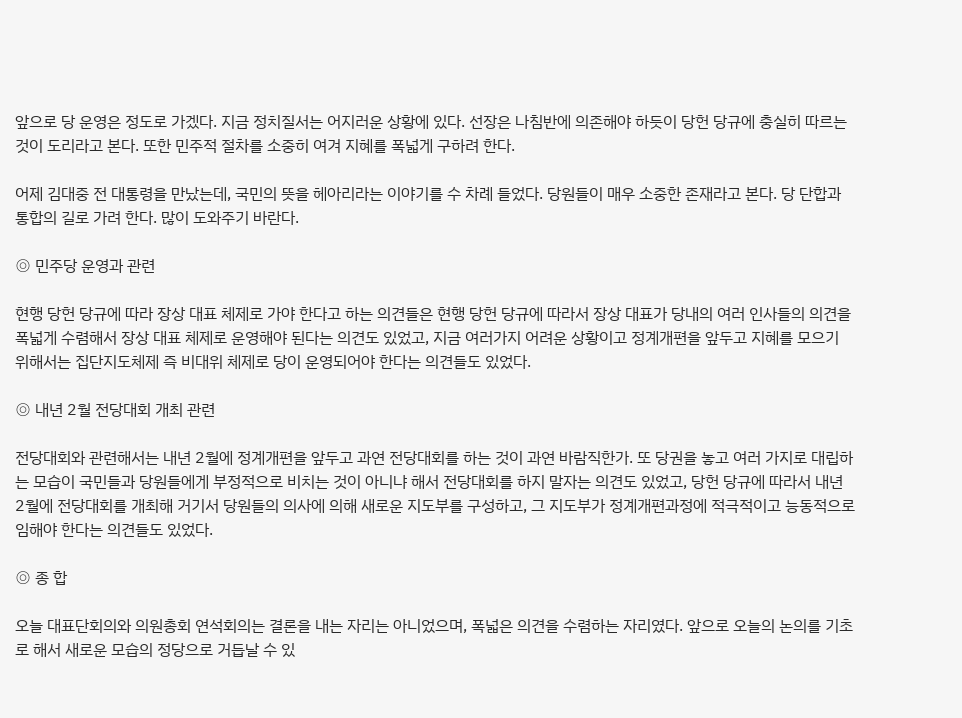앞으로 당 운영은 정도로 가겠다. 지금 정치질서는 어지러운 상황에 있다. 선장은 나침반에 의존해야 하듯이 당헌 당규에 충실히 따르는 것이 도리라고 본다. 또한 민주적 절차를 소중히 여겨 지혜를 폭넓게 구하려 한다.

어제 김대중 전 대통령을 만났는데, 국민의 뜻을 헤아리라는 이야기를 수 차례 들었다. 당원들이 매우 소중한 존재라고 본다. 당 단합과 통합의 길로 가려 한다. 많이 도와주기 바란다.

◎ 민주당 운영과 관련

현행 당헌 당규에 따라 장상 대표 체제로 가야 한다고 하는 의견들은 현행 당헌 당규에 따라서 장상 대표가 당내의 여러 인사들의 의견을 폭넓게 수렴해서 장상 대표 체제로 운영해야 된다는 의견도 있었고, 지금 여러가지 어려운 상황이고 정계개편을 앞두고 지혜를 모으기 위해서는 집단지도체제 즉 비대위 체제로 당이 운영되어야 한다는 의견들도 있었다.

◎ 내년 2월 전당대회 개최 관련

전당대회와 관련해서는 내년 2월에 정계개편을 앞두고 과연 전당대회를 하는 것이 과연 바람직한가. 또 당권을 놓고 여러 가지로 대립하는 모습이 국민들과 당원들에게 부정적으로 비치는 것이 아니냐 해서 전당대회를 하지 말자는 의견도 있었고, 당헌 당규에 따라서 내년 2월에 전당대회를 개최해 거기서 당원들의 의사에 의해 새로운 지도부를 구성하고, 그 지도부가 정계개편과정에 적극적이고 능동적으로 임해야 한다는 의견들도 있었다.

◎ 종 합

오늘 대표단회의와 의원총회 연석회의는 결론을 내는 자리는 아니었으며, 폭넓은 의견을 수렴하는 자리였다. 앞으로 오늘의 논의를 기초로 해서 새로운 모습의 정당으로 거듭날 수 있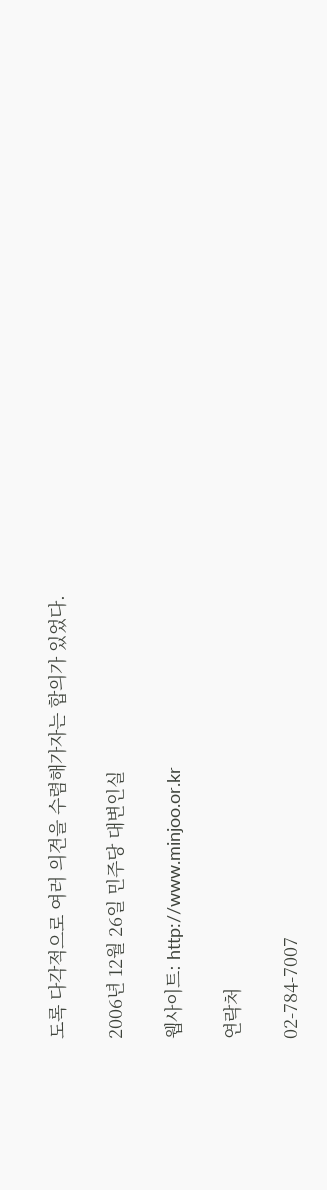도록 다각적으로 여러 의견을 수렴해가자는 합의가 있었다.

2006년 12월 26일 민주당 대변인실

웹사이트: http://www.minjoo.or.kr

연락처

02-784-7007